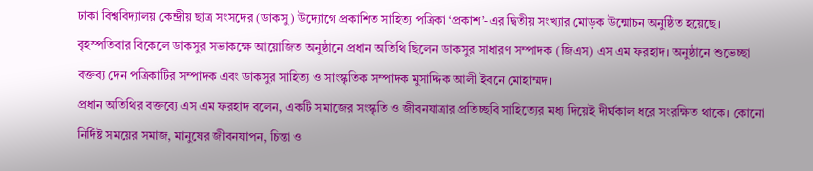ঢাকা বিশ্ববিদ্যালয় কেন্দ্রীয় ছাত্র সংসদের (ডাকসু) উদ্যোগে প্রকাশিত সাহিত্য পত্রিকা ‘প্রকাশ’-এর দ্বিতীয় সংখ্যার মোড়ক উন্মোচন অনুষ্ঠিত হয়েছে।
বৃহস্পতিবার বিকেলে ডাকসুর সভাকক্ষে আয়োজিত অনুষ্ঠানে প্রধান অতিথি ছিলেন ডাকসুর সাধারণ সম্পাদক (জিএস) এস এম ফরহাদ। অনুষ্ঠানে শুভেচ্ছা বক্তব্য দেন পত্রিকাটির সম্পাদক এবং ডাকসুর সাহিত্য ও সাংস্কৃতিক সম্পাদক মুসাদ্দিক আলী ইবনে মোহাম্মদ।
প্রধান অতিথির বক্তব্যে এস এম ফরহাদ বলেন, একটি সমাজের সংস্কৃতি ও জীবনযাত্রার প্রতিচ্ছবি সাহিত্যের মধ্য দিয়েই দীর্ঘকাল ধরে সংরক্ষিত থাকে। কোনো নির্দিষ্ট সময়ের সমাজ, মানুষের জীবনযাপন, চিন্তা ও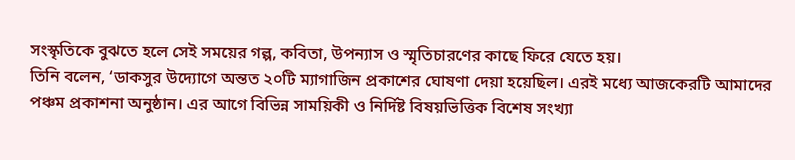সংস্কৃতিকে বুঝতে হলে সেই সময়ের গল্প, কবিতা, উপন্যাস ও স্মৃতিচারণের কাছে ফিরে যেতে হয়।
তিনি বলেন, ‘ডাকসুর উদ্যোগে অন্তত ২০টি ম্যাগাজিন প্রকাশের ঘোষণা দেয়া হয়েছিল। এরই মধ্যে আজকেরটি আমাদের পঞ্চম প্রকাশনা অনুষ্ঠান। এর আগে বিভিন্ন সাময়িকী ও নির্দিষ্ট বিষয়ভিত্তিক বিশেষ সংখ্যা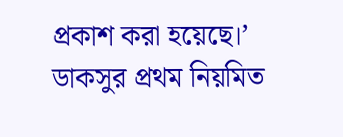প্রকাশ করা হয়েছে।’
ডাকসুর প্রথম নিয়মিত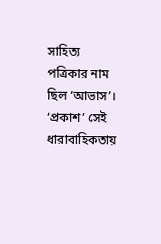সাহিত্য পত্রিকার নাম ছিল ‘আভাস’। ‘প্রকাশ’ সেই ধারাবাহিকতায়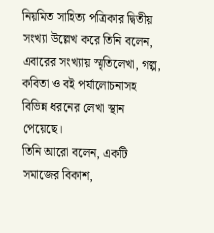নিয়মিত সাহিত্য পত্রিকার দ্বিতীয় সংখ্যা উল্লেখ করে তিনি বলেন, এবারের সংখ্যায় স্মৃতিলেখা, গল্প, কবিতা ও বই পর্যালোচনাসহ বিভিন্ন ধরনের লেখা স্থান পেয়েছে।
তিনি আরো বলেন, একটি সমাজের বিকাশ,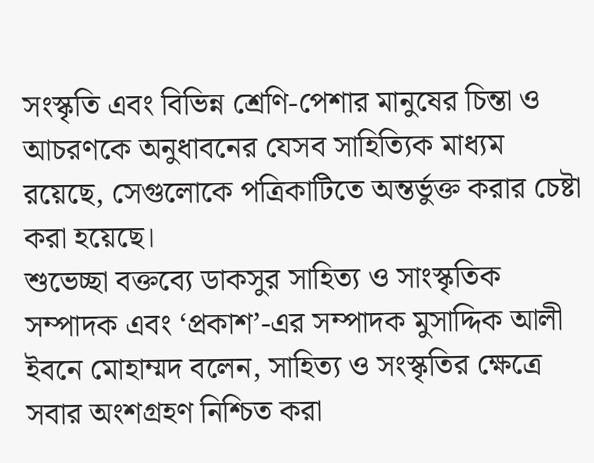সংস্কৃতি এবং বিভিন্ন শ্রেণি-পেশার মানুষের চিন্তা ও আচরণকে অনুধাবনের যেসব সাহিত্যিক মাধ্যম রয়েছে, সেগুলোকে পত্রিকাটিতে অন্তর্ভুক্ত করার চেষ্টা করা হয়েছে।
শুভেচ্ছা বক্তব্যে ডাকসুর সাহিত্য ও সাংস্কৃতিক সম্পাদক এবং ‘প্রকাশ’-এর সম্পাদক মুসাদ্দিক আলী ইবনে মোহাম্মদ বলেন, সাহিত্য ও সংস্কৃতির ক্ষেত্রে সবার অংশগ্রহণ নিশ্চিত করা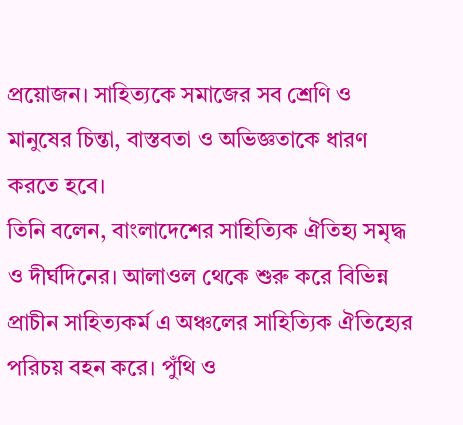প্রয়োজন। সাহিত্যকে সমাজের সব শ্রেণি ও মানুষের চিন্তা, বাস্তবতা ও অভিজ্ঞতাকে ধারণ করতে হবে।
তিনি বলেন, বাংলাদেশের সাহিত্যিক ঐতিহ্য সমৃদ্ধ ও দীর্ঘদিনের। আলাওল থেকে শুরু করে বিভিন্ন প্রাচীন সাহিত্যকর্ম এ অঞ্চলের সাহিত্যিক ঐতিহ্যের পরিচয় বহন করে। পুঁথি ও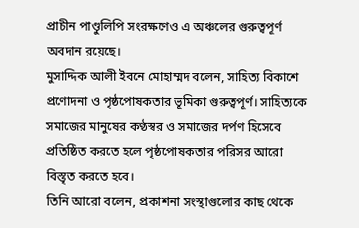প্রাচীন পাণ্ডুলিপি সংরক্ষণেও এ অঞ্চলের গুরুত্বপূর্ণ অবদান রয়েছে।
মুসাদ্দিক আলী ইবনে মোহাম্মদ বলেন, সাহিত্য বিকাশে প্রণোদনা ও পৃষ্ঠপোষকতার ভূমিকা গুরুত্বপূর্ণ। সাহিত্যকে সমাজের মানুষের কণ্ঠস্বর ও সমাজের দর্পণ হিসেবে প্রতিষ্ঠিত করতে হলে পৃষ্ঠপোষকতার পরিসর আরো বিস্তৃত করতে হবে।
তিনি আরো বলেন, প্রকাশনা সংস্থাগুলোর কাছ থেকে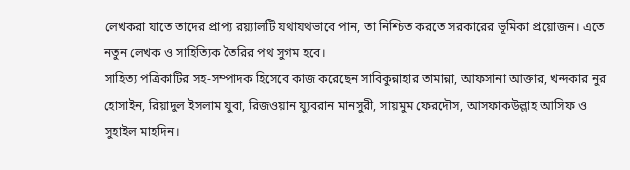লেখকরা যাতে তাদের প্রাপ্য রয়্যালটি যথাযথভাবে পান, তা নিশ্চিত করতে সরকারের ভূমিকা প্রয়োজন। এতে নতুন লেখক ও সাহিত্যিক তৈরির পথ সুগম হবে।
সাহিত্য পত্রিকাটির সহ-সম্পাদক হিসেবে কাজ করেছেন সাবিকুন্নাহার তামান্না, আফসানা আক্তার, খন্দকার নুর হোসাইন, রিয়াদুল ইসলাম যুবা, রিজওয়ান য্যুবরান মানসুরী, সায়মুম ফেরদৌস, আসফাকউল্লাহ আসিফ ও সুহাইল মাহদিন।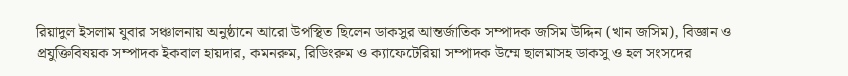রিয়াদুল ইসলাম যুবার সঞ্চালনায় অনুষ্ঠানে আরো উপস্থিত ছিলেন ডাকসুর আন্তর্জাতিক সম্পাদক জসিম উদ্দিন (খান জসিম), বিজ্ঞান ও প্রযুক্তিবিষয়ক সম্পাদক ইকবাল হায়দার, কমনরুম, রিডিংরুম ও ক্যাফেটেরিয়া সম্পাদক উম্মে ছালমাসহ ডাকসু ও হল সংসদের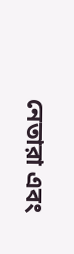নেতারা এবং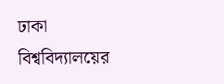ঢাকা বিশ্ববিদ্যালয়ের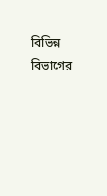বিভিন্ন বিভাগের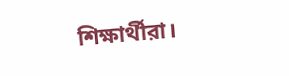শিক্ষার্থীরা।